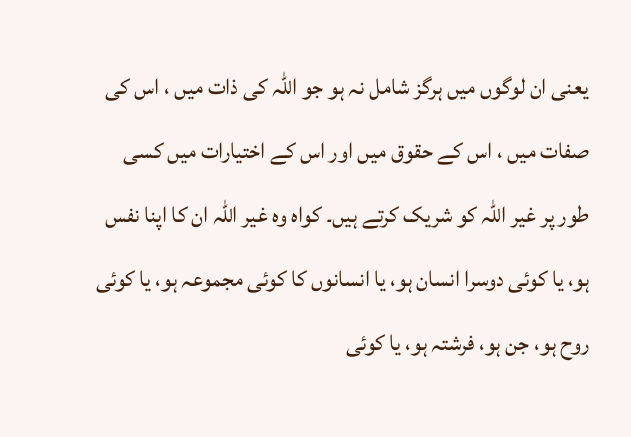یعنی ان لوگوں میں ہرگز شامل نہ ہو جو اللہ کی ذات میں ، اس کی صفات میں ، اس کے حقوق میں اور اس کے اختیارات میں کسی طور پر غیر اللہ کو شریک کرتے ہیں۔ کواہ وہ غیر اللہ ان کا اپنا نفس ہو، یا کوئی دوسرا انسان ہو، یا انسانوں کا کوئی مجموعہ ہو، یا کوئی روح ہو، جن ہو، فرشتہ ہو، یا کوئی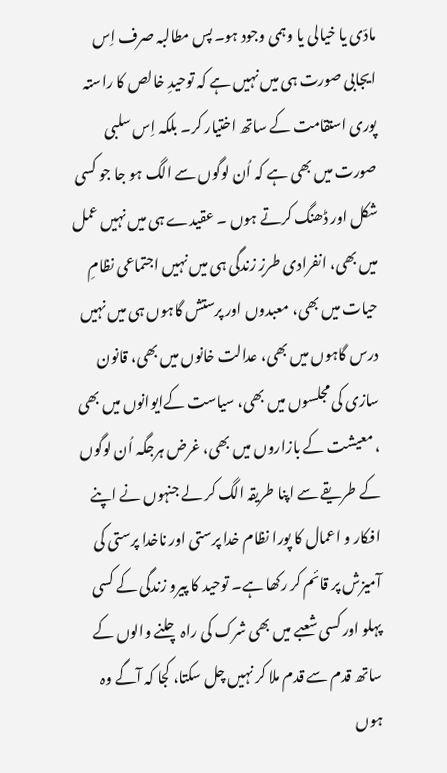مادّی یا خیالی یا وہمی وجود ہو۔ پس مطالبہ صرف اِس ایجابی صورت ہی میں نہیں ہے کہ توحیدِ خالص کا راستہ پوری استقامت کے ساتھ اختیار کر۔ بلکہ اِس سلبی صورت میں بھی ہے کہ اُن لوگوں سے الگ ہو جا جو کسی شکل اور ڈھنگ کرتے ہوں ۔ عقیدے ہی میں نہیں عمل میں بھی، انفرادی طرزِ زندگی ہی میں نہیں اجتماعی نظامِ حیات میں بھی، معبدوں اور پرستش گاہوں ہی میں نہیں درس گاہوں میں بھی، عدالت خانوں میں بھی، قانون سازی کی مجلسوں میں بھی، سیاست کےایوانوں میں بھی ، معیشت کے بازاروں میں بھی، غرض ہرجگہ اُن لوگوں کے طریقے سے اپنا طریقہ الگ کر لے جنہوں نے اپنے افکار و اعمال کا پورا نظام خدا پرستی اور ناخدا پرستی کی آمیزش پر قائم کر رکھا ہے۔ توحید کا پیرو زندگی کے کسی پہلو اور کسی شعبے میں بھی شرک کی راہ چلنے والوں کے ساتھ قدم سے قدم ملا کر نہیں چل سکتا، کجا کہ آگے وہ ہوں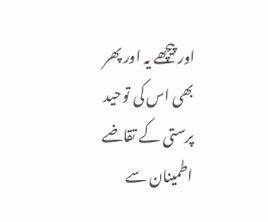اور پیچھے یہ اور پھر بھی اس کی توحید پرستی کے تقاضے اطمینان سے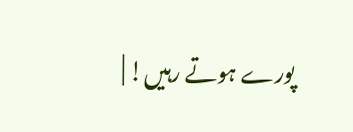پورے ہوتے رہیں! |